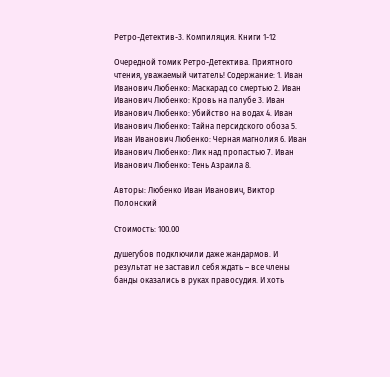Ретро-Детектив-3. Компиляция. Книги 1-12

Очередной томик Ретро-Детектива. Приятного чтения, уважаемый читатель! Содержание: 1. Иван Иванович Любенко: Маскарад со смертью 2. Иван Иванович Любенко: Кровь на палубе 3. Иван Иванович Любенко: Убийство на водах 4. Иван Иванович Любенко: Тайна персидского обоза 5. Иван Иванович Любенко: Черная магнолия 6. Иван Иванович Любенко: Лик над пропастью 7. Иван Иванович Любенко: Тень Азраила 8.

Авторы: Любенко Иван Иванович, Виктор Полонский

Стоимость: 100.00

душегубов подключили даже жандармов. И результат не заставил себя ждать – все члены банды оказались в руках правосудия. И хоть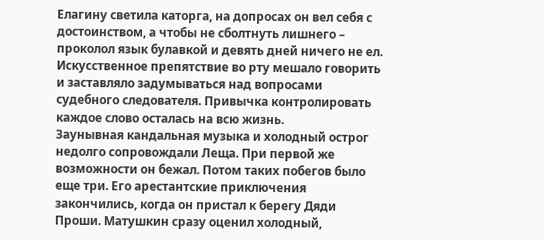Елагину светила каторга, на допросах он вел себя с достоинством, а чтобы не сболтнуть лишнего – проколол язык булавкой и девять дней ничего не ел. Искусственное препятствие во рту мешало говорить и заставляло задумываться над вопросами судебного следователя. Привычка контролировать каждое слово осталась на всю жизнь.
Заунывная кандальная музыка и холодный острог недолго сопровождали Леща. При первой же возможности он бежал. Потом таких побегов было еще три. Его арестантские приключения закончились, когда он пристал к берегу Дяди Проши. Матушкин сразу оценил холодный,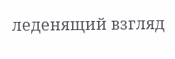леденящий взгляд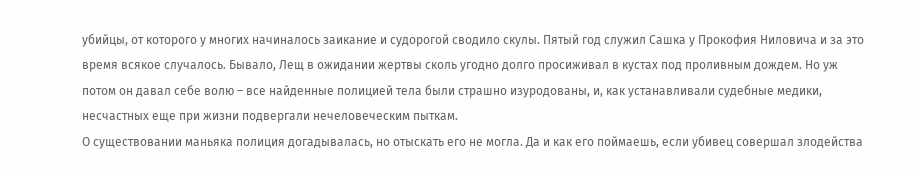убийцы, от которого у многих начиналось заикание и судорогой сводило скулы. Пятый год служил Сашка у Прокофия Ниловича и за это время всякое случалось. Бывало, Лещ в ожидании жертвы сколь угодно долго просиживал в кустах под проливным дождем. Но уж потом он давал себе волю – все найденные полицией тела были страшно изуродованы, и, как устанавливали судебные медики, несчастных еще при жизни подвергали нечеловеческим пыткам.
О существовании маньяка полиция догадывалась, но отыскать его не могла. Да и как его поймаешь, если убивец совершал злодейства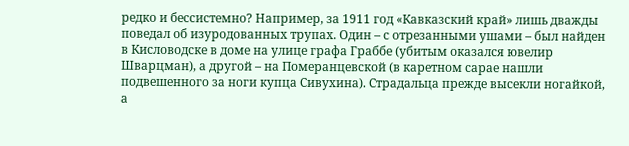редко и бессистемно? Например, за 1911 год «Кавказский край» лишь дважды поведал об изуродованных трупах. Один – с отрезанными ушами – был найден в Кисловодске в доме на улице графа Граббе (убитым оказался ювелир Шварцман), а другой – на Померанцевской (в каретном сарае нашли подвешенного за ноги купца Сивухина). Страдальца прежде высекли ногайкой, а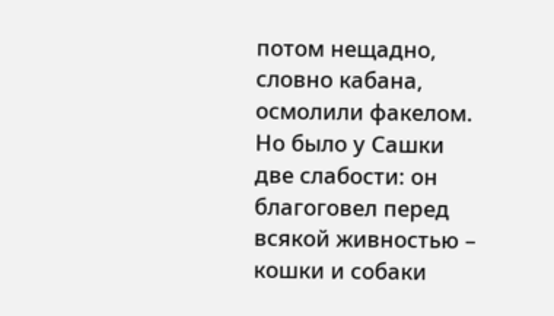потом нещадно, словно кабана, осмолили факелом.
Но было у Сашки две слабости: он благоговел перед всякой живностью – кошки и собаки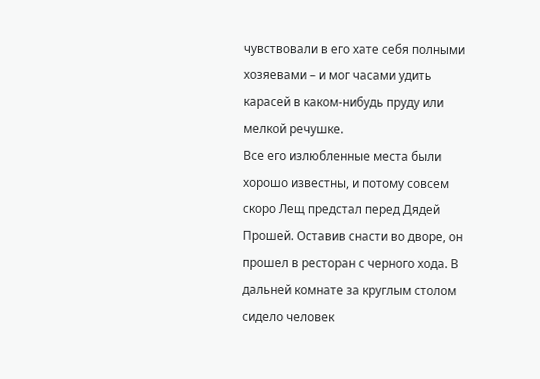чувствовали в его хате себя полными хозяевами – и мог часами удить карасей в каком-нибудь пруду или мелкой речушке.
Все его излюбленные места были хорошо известны, и потому совсем скоро Лещ предстал перед Дядей Прошей. Оставив снасти во дворе, он прошел в ресторан с черного хода. В дальней комнате за круглым столом сидело человек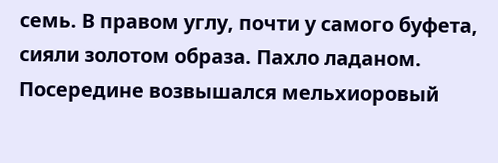семь. В правом углу, почти у самого буфета, сияли золотом образа. Пахло ладаном. Посередине возвышался мельхиоровый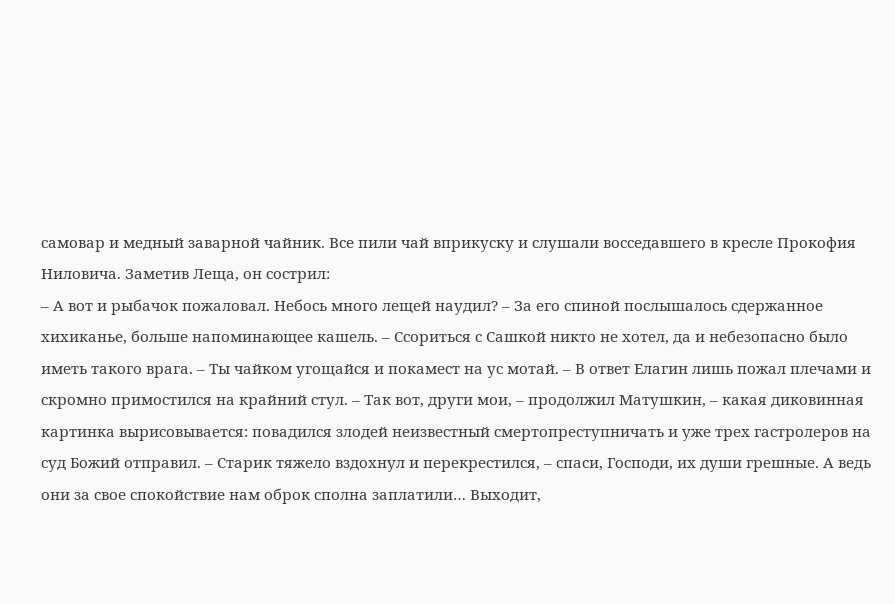самовар и медный заварной чайник. Все пили чай вприкуску и слушали восседавшего в кресле Прокофия Ниловича. Заметив Леща, он сострил:
– А вот и рыбачок пожаловал. Небось много лещей наудил? – За его спиной послышалось сдержанное хихиканье, больше напоминающее кашель. – Ссориться с Сашкой никто не хотел, да и небезопасно было иметь такого врага. – Ты чайком угощайся и покамест на ус мотай. – В ответ Елагин лишь пожал плечами и скромно примостился на крайний стул. – Так вот, други мои, – продолжил Матушкин, – какая диковинная картинка вырисовывается: повадился злодей неизвестный смертопреступничать и уже трех гастролеров на суд Божий отправил. – Старик тяжело вздохнул и перекрестился, – спаси, Господи, их души грешные. А ведь они за свое спокойствие нам оброк сполна заплатили… Выходит,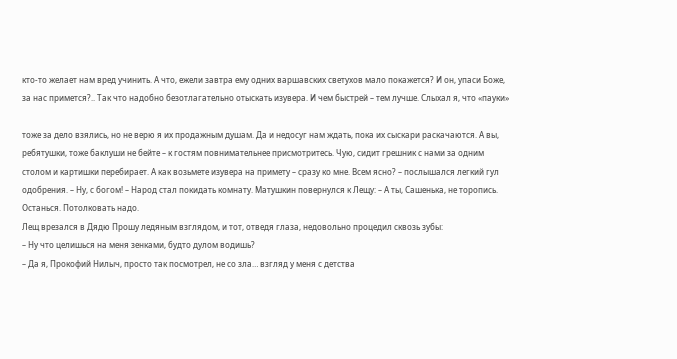кто-то желает нам вред учинить. А что, ежели завтра ему одних варшавских светухов мало покажется? И он, упаси Боже, за нас примется?.. Так что надобно безотлагательно отыскать изувера. И чем быстрей – тем лучше. Слыхал я, что «пауки»

тоже за дело взялись, но не верю я их продажным душам. Да и недосуг нам ждать, пока их сыскари раскачаются. А вы, ребятушки, тоже баклуши не бейте – к гостям повнимательнее присмотритесь. Чую, сидит грешник с нами за одним столом и картишки перебирает. А как возьмете изувера на примету – сразу ко мне. Всем ясно? – послышался легкий гул одобрения. – Ну, с богом! – Народ стал покидать комнату. Матушкин повернулся к Лещу: – А ты, Сашенька, не торопись. Останься. Потолковать надо.
Лещ врезался в Дядю Прошу ледяным взглядом, и тот, отведя глаза, недовольно процедил сквозь зубы:
– Ну что целишься на меня зенками, будто дулом водишь?
– Да я, Прокофий Нилыч, просто так посмотрел, не со зла… взгляд у меня с детства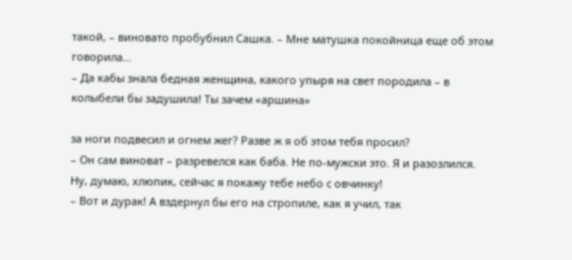такой, – виновато пробубнил Сашка. – Мне матушка покойница еще об этом говорила…
– Да кабы знала бедная женщина, какого упыря на свет породила – в колыбели бы задушила! Ты зачем «аршина»

за ноги подвесил и огнем жег? Разве ж я об этом тебя просил?
– Он сам виноват – разревелся как баба. Не по-мужски это. Я и разозлился. Ну, думаю, хлюпик, сейчас я покажу тебе небо с овчинку!
– Вот и дурак! А вздернул бы его на стропиле, как я учил, так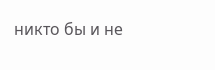никто бы и не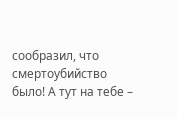сообразил, что смертоубийство было! А тут на тебе –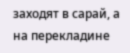заходят в сарай, а на перекладине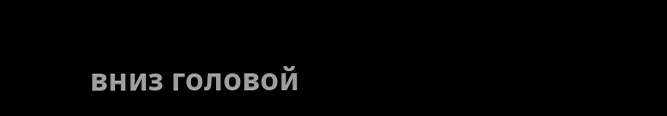вниз головой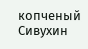копченый Сивухин